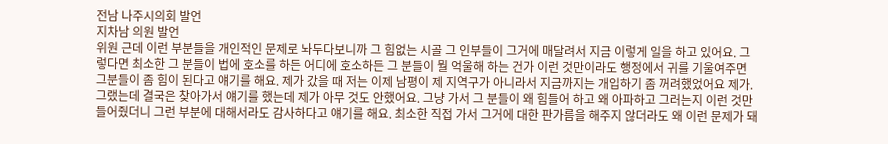전남 나주시의회 발언
지차남 의원 발언
위원 근데 이런 부분들을 개인적인 문제로 놔두다보니까 그 힘없는 시골 그 인부들이 그거에 매달려서 지금 이렇게 일을 하고 있어요. 그렇다면 최소한 그 분들이 법에 호소를 하든 어디에 호소하든 그 분들이 뭘 억울해 하는 건가 이런 것만이라도 행정에서 귀를 기울여주면 그분들이 좀 힘이 된다고 얘기를 해요. 제가 갔을 때 저는 이제 남평이 제 지역구가 아니라서 지금까지는 개입하기 좀 꺼려했었어요 제가.
그랬는데 결국은 찾아가서 얘기를 했는데 제가 아무 것도 안했어요. 그냥 가서 그 분들이 왜 힘들어 하고 왜 아파하고 그러는지 이런 것만 들어줬더니 그런 부분에 대해서라도 감사하다고 얘기를 해요. 최소한 직접 가서 그거에 대한 판가름을 해주지 않더라도 왜 이런 문제가 돼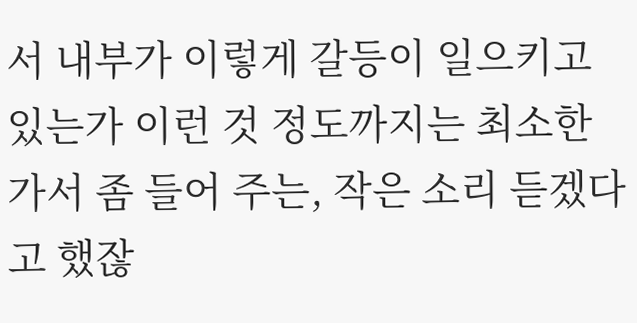서 내부가 이렇게 갈등이 일으키고 있는가 이런 것 정도까지는 최소한 가서 좀 들어 주는, 작은 소리 듣겠다고 했잖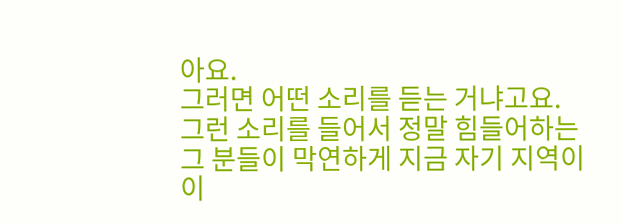아요.
그러면 어떤 소리를 듣는 거냐고요. 그런 소리를 들어서 정말 힘들어하는 그 분들이 막연하게 지금 자기 지역이 이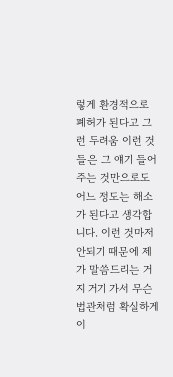렇게 환경적으로 폐허가 된다고 그런 두려움 이런 것들은 그 얘기 들어주는 것만으로도 어느 정도는 해소가 된다고 생각합니다. 이런 것마저 안되기 때문에 제가 말씀드리는 거지 거기 가서 무슨 법관처럼 확실하게 이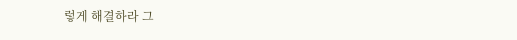렇게 해결하라 그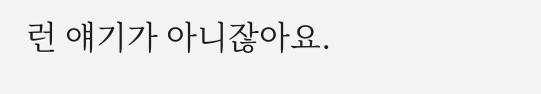런 얘기가 아니잖아요.